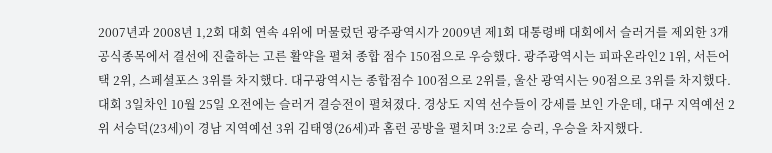2007년과 2008년 1,2회 대회 연속 4위에 머물렀던 광주광역시가 2009년 제1회 대통령배 대회에서 슬러거를 제외한 3개 공식종목에서 결선에 진출하는 고른 활약을 펼쳐 종합 점수 150점으로 우승했다. 광주광역시는 피파온라인2 1위, 서든어택 2위, 스페셜포스 3위를 차지했다. 대구광역시는 종합점수 100점으로 2위를, 울산 광역시는 90점으로 3위를 차지했다.
대회 3일차인 10월 25일 오전에는 슬러거 결승전이 펼쳐졌다. 경상도 지역 선수들이 강세를 보인 가운데, 대구 지역예선 2위 서승덕(23세)이 경남 지역예선 3위 김태영(26세)과 홈런 공방을 펼치며 3:2로 승리, 우승을 차지했다.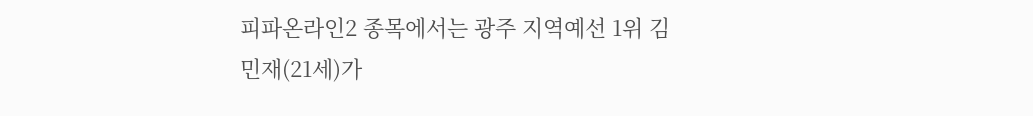피파온라인2 종목에서는 광주 지역예선 1위 김민재(21세)가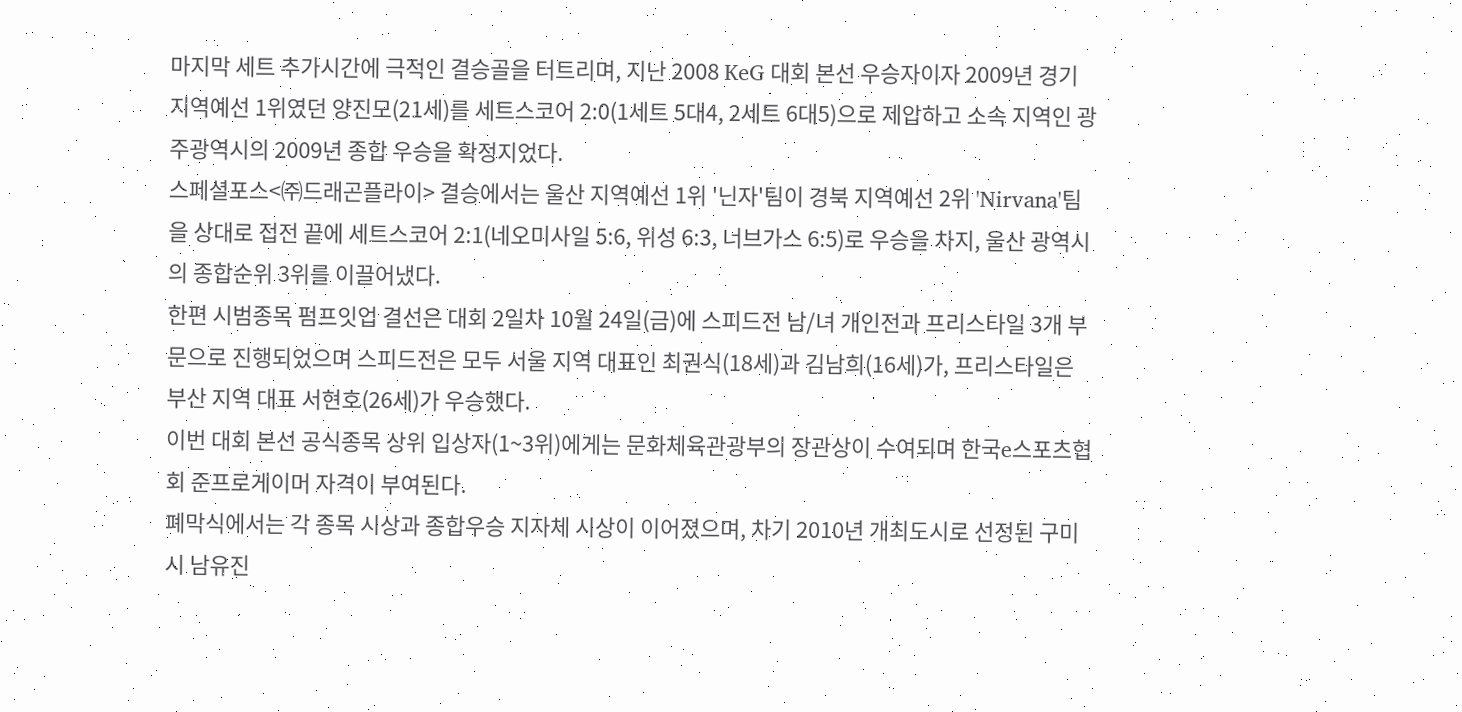마지막 세트 추가시간에 극적인 결승골을 터트리며, 지난 2008 KeG 대회 본선 우승자이자 2009년 경기 지역예선 1위였던 양진모(21세)를 세트스코어 2:0(1세트 5대4, 2세트 6대5)으로 제압하고 소속 지역인 광주광역시의 2009년 종합 우승을 확정지었다.
스페셜포스<㈜드래곤플라이> 결승에서는 울산 지역예선 1위 '닌자'팀이 경북 지역예선 2위 'Nirvana'팀을 상대로 접전 끝에 세트스코어 2:1(네오미사일 5:6, 위성 6:3, 너브가스 6:5)로 우승을 차지, 울산 광역시의 종합순위 3위를 이끌어냈다.
한편 시범종목 펌프잇업 결선은 대회 2일차 10월 24일(금)에 스피드전 남/녀 개인전과 프리스타일 3개 부문으로 진행되었으며 스피드전은 모두 서울 지역 대표인 최권식(18세)과 김남희(16세)가, 프리스타일은 부산 지역 대표 서현호(26세)가 우승했다.
이번 대회 본선 공식종목 상위 입상자(1~3위)에게는 문화체육관광부의 장관상이 수여되며 한국e스포츠협회 준프로게이머 자격이 부여된다.
폐막식에서는 각 종목 시상과 종합우승 지자체 시상이 이어졌으며, 차기 2010년 개최도시로 선정된 구미시 남유진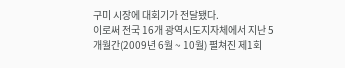구미 시장에 대회기가 전달됐다.
이로써 전국 16개 광역시도지자체에서 지난 5개월간(2009년 6월 ~ 10월) 펼쳐진 제1회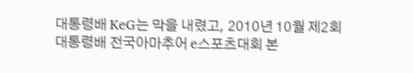대통령배 KeG는 막을 내렸고, 2010년 10월 제2회 대통령배 전국아마추어 e스포츠대회 본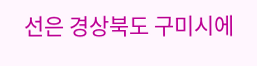선은 경상북도 구미시에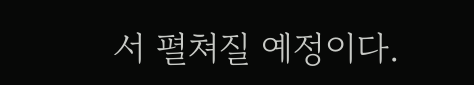서 펼쳐질 예정이다.